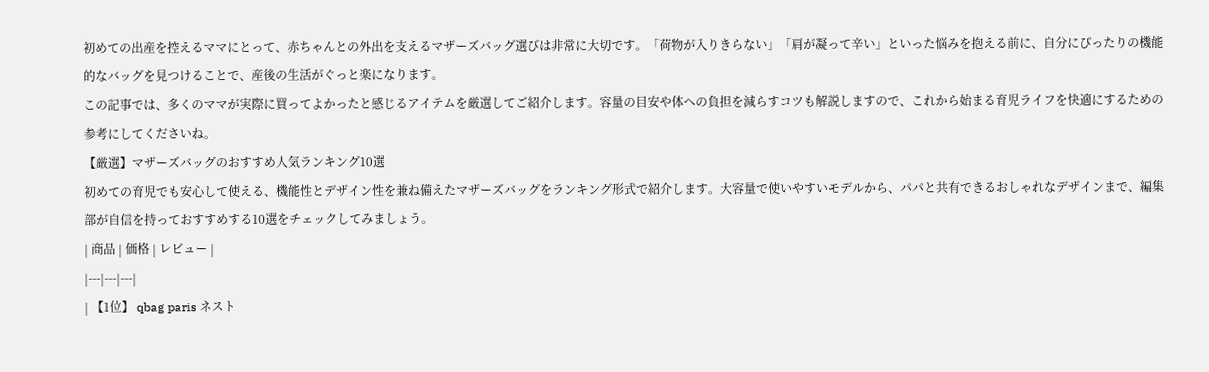初めての出産を控えるママにとって、赤ちゃんとの外出を支えるマザーズバッグ選びは非常に大切です。「荷物が入りきらない」「肩が凝って辛い」といった悩みを抱える前に、自分にぴったりの機能的なバッグを見つけることで、産後の生活がぐっと楽になります。
この記事では、多くのママが実際に買ってよかったと感じるアイテムを厳選してご紹介します。容量の目安や体への負担を減らすコツも解説しますので、これから始まる育児ライフを快適にするための参考にしてくださいね。
【厳選】マザーズバッグのおすすめ人気ランキング10選
初めての育児でも安心して使える、機能性とデザイン性を兼ね備えたマザーズバッグをランキング形式で紹介します。大容量で使いやすいモデルから、パパと共有できるおしゃれなデザインまで、編集部が自信を持っておすすめする10選をチェックしてみましょう。
| 商品 | 価格 | レビュー |
|---|---|---|
| 【1位】 qbag paris ネスト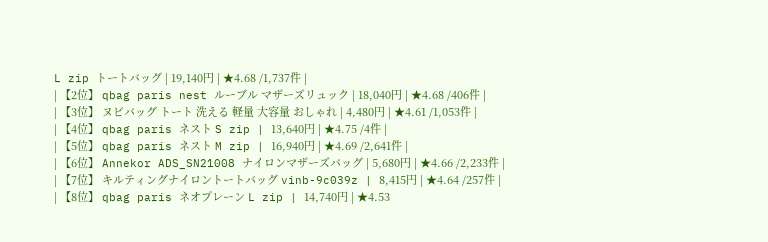L zip トートバッグ | 19,140円 | ★4.68 /1,737件 |
| 【2位】 qbag paris nest ルーブル マザーズリュック | 18,040円 | ★4.68 /406件 |
| 【3位】 ヌビバッグ トート 洗える 軽量 大容量 おしゃれ | 4,480円 | ★4.61 /1,053件 |
| 【4位】 qbag paris ネスト S zip | 13,640円 | ★4.75 /4件 |
| 【5位】 qbag paris ネスト M zip | 16,940円 | ★4.69 /2,641件 |
| 【6位】 Annekor ADS_SN21008 ナイロンマザーズバッグ | 5,680円 | ★4.66 /2,233件 |
| 【7位】 キルティングナイロントートバッグ vinb-9c039z | 8,415円 | ★4.64 /257件 |
| 【8位】 qbag paris ネオプレーン L zip | 14,740円 | ★4.53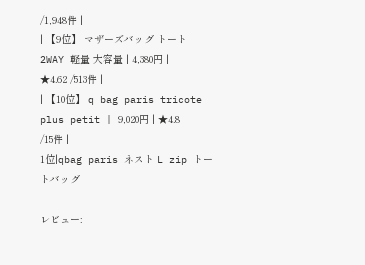/1,948件 |
| 【9位】 マザーズバッグ トート 2WAY 軽量 大容量 | 4,380円 | ★4.62 /513件 |
| 【10位】 q bag paris tricote plus petit | 9,020円 | ★4.8 /15件 |
1位|qbag paris ネスト L zip トートバッグ

レビュー: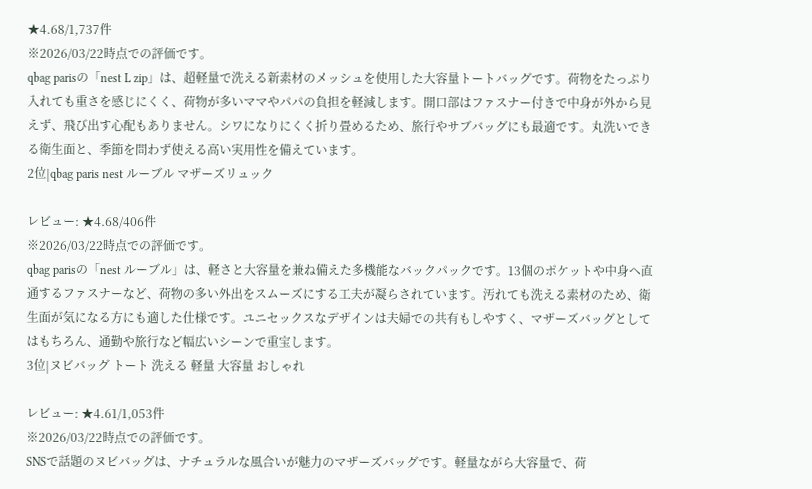★4.68/1,737件
※2026/03/22時点での評価です。
qbag parisの「nest L zip」は、超軽量で洗える新素材のメッシュを使用した大容量トートバッグです。荷物をたっぷり入れても重さを感じにくく、荷物が多いママやパパの負担を軽減します。開口部はファスナー付きで中身が外から見えず、飛び出す心配もありません。シワになりにくく折り畳めるため、旅行やサブバッグにも最適です。丸洗いできる衛生面と、季節を問わず使える高い実用性を備えています。
2位|qbag paris nest ルーブル マザーズリュック

レビュー: ★4.68/406件
※2026/03/22時点での評価です。
qbag parisの「nest ルーブル」は、軽さと大容量を兼ね備えた多機能なバックパックです。13個のポケットや中身へ直通するファスナーなど、荷物の多い外出をスムーズにする工夫が凝らされています。汚れても洗える素材のため、衛生面が気になる方にも適した仕様です。ユニセックスなデザインは夫婦での共有もしやすく、マザーズバッグとしてはもちろん、通勤や旅行など幅広いシーンで重宝します。
3位|ヌビバッグ トート 洗える 軽量 大容量 おしゃれ

レビュー: ★4.61/1,053件
※2026/03/22時点での評価です。
SNSで話題のヌビバッグは、ナチュラルな風合いが魅力のマザーズバッグです。軽量ながら大容量で、荷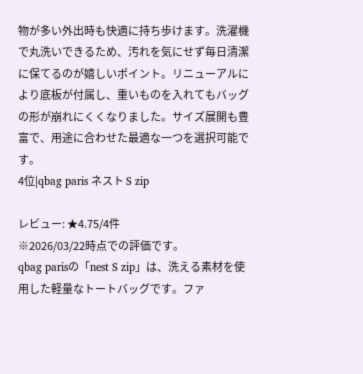物が多い外出時も快適に持ち歩けます。洗濯機で丸洗いできるため、汚れを気にせず毎日清潔に保てるのが嬉しいポイント。リニューアルにより底板が付属し、重いものを入れてもバッグの形が崩れにくくなりました。サイズ展開も豊富で、用途に合わせた最適な一つを選択可能です。
4位|qbag paris ネスト S zip

レビュー: ★4.75/4件
※2026/03/22時点での評価です。
qbag parisの「nest S zip」は、洗える素材を使用した軽量なトートバッグです。ファ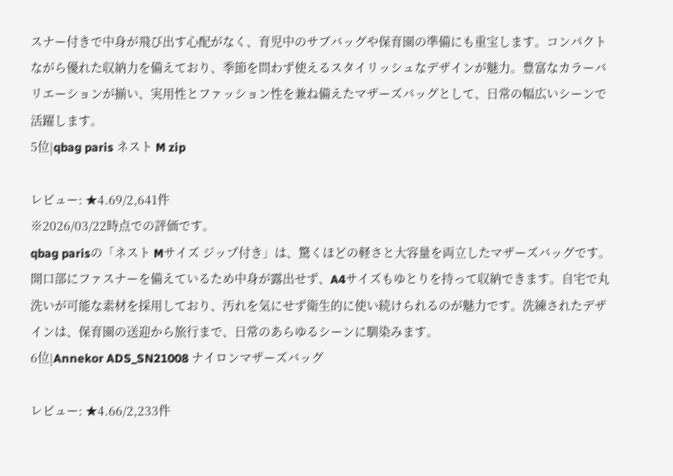スナー付きで中身が飛び出す心配がなく、育児中のサブバッグや保育園の準備にも重宝します。コンパクトながら優れた収納力を備えており、季節を問わず使えるスタイリッシュなデザインが魅力。豊富なカラーバリエーションが揃い、実用性とファッション性を兼ね備えたマザーズバッグとして、日常の幅広いシーンで活躍します。
5位|qbag paris ネスト M zip

レビュー: ★4.69/2,641件
※2026/03/22時点での評価です。
qbag parisの「ネスト Mサイズ ジップ付き」は、驚くほどの軽さと大容量を両立したマザーズバッグです。開口部にファスナーを備えているため中身が露出せず、A4サイズもゆとりを持って収納できます。自宅で丸洗いが可能な素材を採用しており、汚れを気にせず衛生的に使い続けられるのが魅力です。洗練されたデザインは、保育園の送迎から旅行まで、日常のあらゆるシーンに馴染みます。
6位|Annekor ADS_SN21008 ナイロンマザーズバッグ

レビュー: ★4.66/2,233件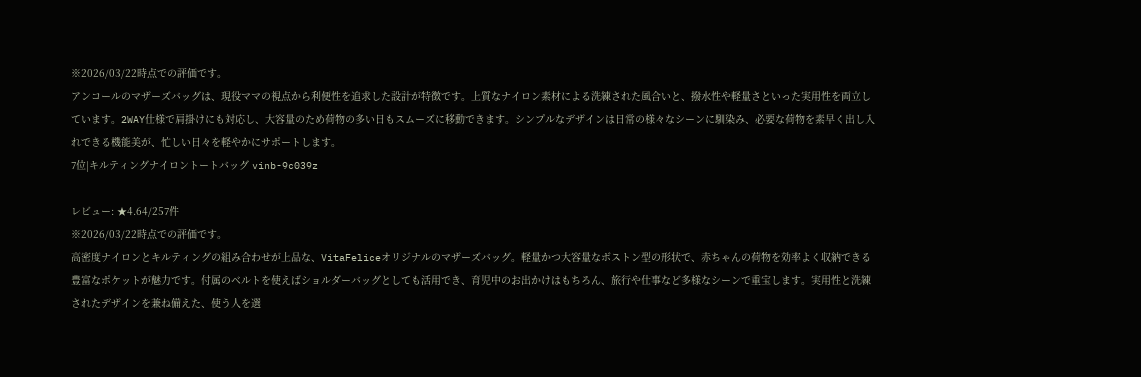※2026/03/22時点での評価です。
アンコールのマザーズバッグは、現役ママの視点から利便性を追求した設計が特徴です。上質なナイロン素材による洗練された風合いと、撥水性や軽量さといった実用性を両立しています。2WAY仕様で肩掛けにも対応し、大容量のため荷物の多い日もスムーズに移動できます。シンプルなデザインは日常の様々なシーンに馴染み、必要な荷物を素早く出し入れできる機能美が、忙しい日々を軽やかにサポートします。
7位|キルティングナイロントートバッグ vinb-9c039z

レビュー: ★4.64/257件
※2026/03/22時点での評価です。
高密度ナイロンとキルティングの組み合わせが上品な、VitaFeliceオリジナルのマザーズバッグ。軽量かつ大容量なボストン型の形状で、赤ちゃんの荷物を効率よく収納できる豊富なポケットが魅力です。付属のベルトを使えばショルダーバッグとしても活用でき、育児中のお出かけはもちろん、旅行や仕事など多様なシーンで重宝します。実用性と洗練されたデザインを兼ね備えた、使う人を選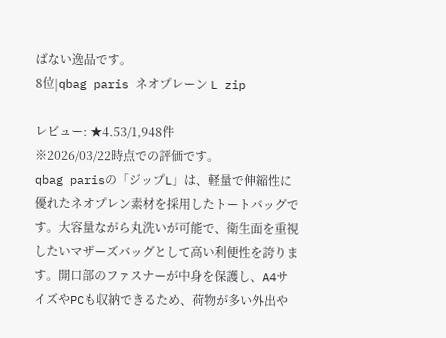ばない逸品です。
8位|qbag paris ネオプレーン L zip

レビュー: ★4.53/1,948件
※2026/03/22時点での評価です。
qbag parisの「ジップL」は、軽量で伸縮性に優れたネオプレン素材を採用したトートバッグです。大容量ながら丸洗いが可能で、衛生面を重視したいマザーズバッグとして高い利便性を誇ります。開口部のファスナーが中身を保護し、A4サイズやPCも収納できるため、荷物が多い外出や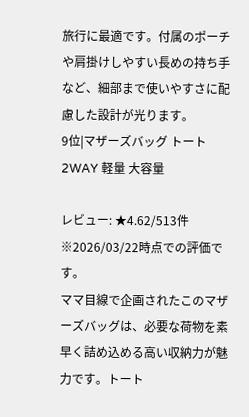旅行に最適です。付属のポーチや肩掛けしやすい長めの持ち手など、細部まで使いやすさに配慮した設計が光ります。
9位|マザーズバッグ トート 2WAY 軽量 大容量

レビュー: ★4.62/513件
※2026/03/22時点での評価です。
ママ目線で企画されたこのマザーズバッグは、必要な荷物を素早く詰め込める高い収納力が魅力です。トート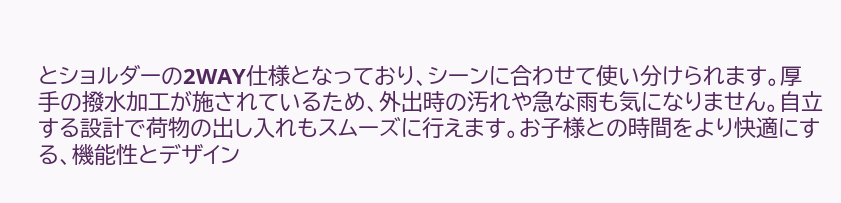とショルダーの2WAY仕様となっており、シーンに合わせて使い分けられます。厚手の撥水加工が施されているため、外出時の汚れや急な雨も気になりません。自立する設計で荷物の出し入れもスムーズに行えます。お子様との時間をより快適にする、機能性とデザイン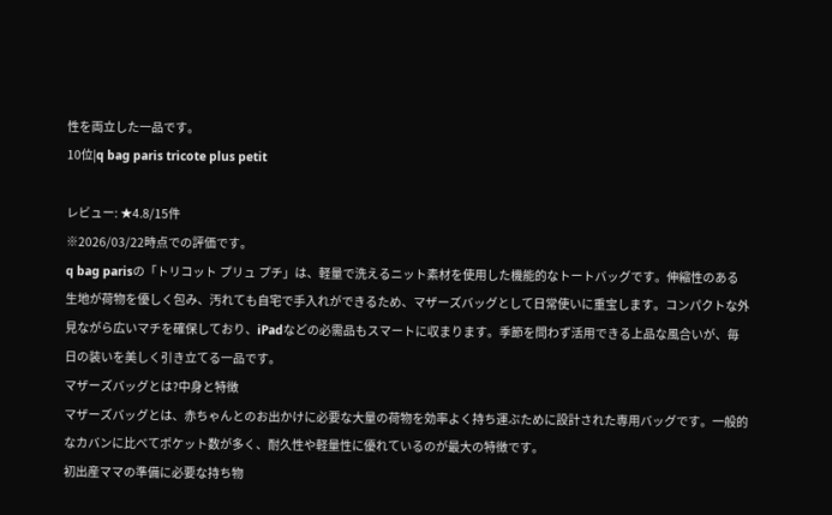性を両立した一品です。
10位|q bag paris tricote plus petit

レビュー: ★4.8/15件
※2026/03/22時点での評価です。
q bag parisの「トリコット プリュ プチ」は、軽量で洗えるニット素材を使用した機能的なトートバッグです。伸縮性のある生地が荷物を優しく包み、汚れても自宅で手入れができるため、マザーズバッグとして日常使いに重宝します。コンパクトな外見ながら広いマチを確保しており、iPadなどの必需品もスマートに収まります。季節を問わず活用できる上品な風合いが、毎日の装いを美しく引き立てる一品です。
マザーズバッグとは?中身と特徴
マザーズバッグとは、赤ちゃんとのお出かけに必要な大量の荷物を効率よく持ち運ぶために設計された専用バッグです。一般的なカバンに比べてポケット数が多く、耐久性や軽量性に優れているのが最大の特徴です。
初出産ママの準備に必要な持ち物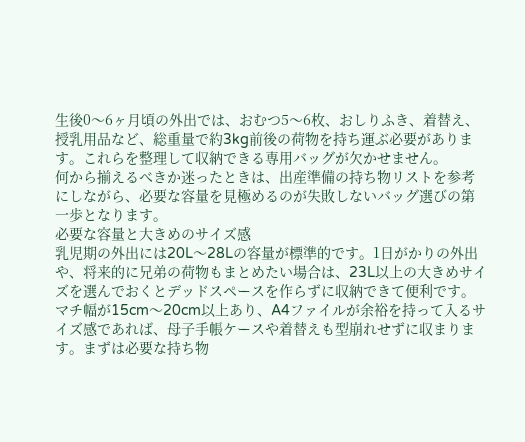生後0〜6ヶ月頃の外出では、おむつ5〜6枚、おしりふき、着替え、授乳用品など、総重量で約3kg前後の荷物を持ち運ぶ必要があります。これらを整理して収納できる専用バッグが欠かせません。
何から揃えるべきか迷ったときは、出産準備の持ち物リストを参考にしながら、必要な容量を見極めるのが失敗しないバッグ選びの第一歩となります。
必要な容量と大きめのサイズ感
乳児期の外出には20L〜28Lの容量が標準的です。1日がかりの外出や、将来的に兄弟の荷物もまとめたい場合は、23L以上の大きめサイズを選んでおくとデッドスペースを作らずに収納できて便利です。
マチ幅が15cm〜20cm以上あり、A4ファイルが余裕を持って入るサイズ感であれば、母子手帳ケースや着替えも型崩れせずに収まります。まずは必要な持ち物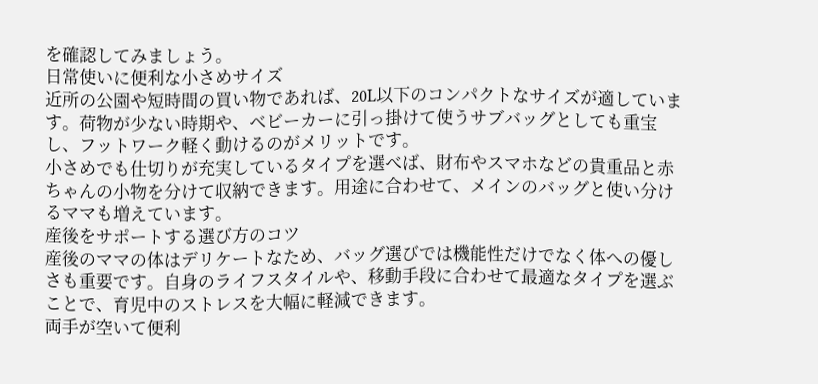を確認してみましょう。
日常使いに便利な小さめサイズ
近所の公園や短時間の買い物であれば、20L以下のコンパクトなサイズが適しています。荷物が少ない時期や、ベビーカーに引っ掛けて使うサブバッグとしても重宝し、フットワーク軽く動けるのがメリットです。
小さめでも仕切りが充実しているタイプを選べば、財布やスマホなどの貴重品と赤ちゃんの小物を分けて収納できます。用途に合わせて、メインのバッグと使い分けるママも増えています。
産後をサポートする選び方のコツ
産後のママの体はデリケートなため、バッグ選びでは機能性だけでなく体への優しさも重要です。自身のライフスタイルや、移動手段に合わせて最適なタイプを選ぶことで、育児中のストレスを大幅に軽減できます。
両手が空いて便利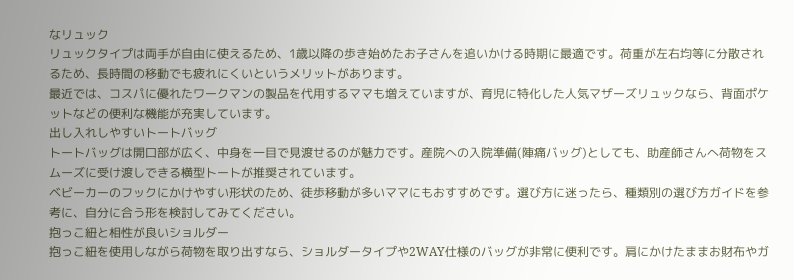なリュック
リュックタイプは両手が自由に使えるため、1歳以降の歩き始めたお子さんを追いかける時期に最適です。荷重が左右均等に分散されるため、長時間の移動でも疲れにくいというメリットがあります。
最近では、コスパに優れたワークマンの製品を代用するママも増えていますが、育児に特化した人気マザーズリュックなら、背面ポケットなどの便利な機能が充実しています。
出し入れしやすいトートバッグ
トートバッグは開口部が広く、中身を一目で見渡せるのが魅力です。産院への入院準備(陣痛バッグ)としても、助産師さんへ荷物をスムーズに受け渡しできる横型トートが推奨されています。
ベビーカーのフックにかけやすい形状のため、徒歩移動が多いママにもおすすめです。選び方に迷ったら、種類別の選び方ガイドを参考に、自分に合う形を検討してみてください。
抱っこ紐と相性が良いショルダー
抱っこ紐を使用しながら荷物を取り出すなら、ショルダータイプや2WAY仕様のバッグが非常に便利です。肩にかけたままお財布やガ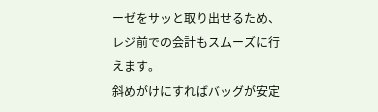ーゼをサッと取り出せるため、レジ前での会計もスムーズに行えます。
斜めがけにすればバッグが安定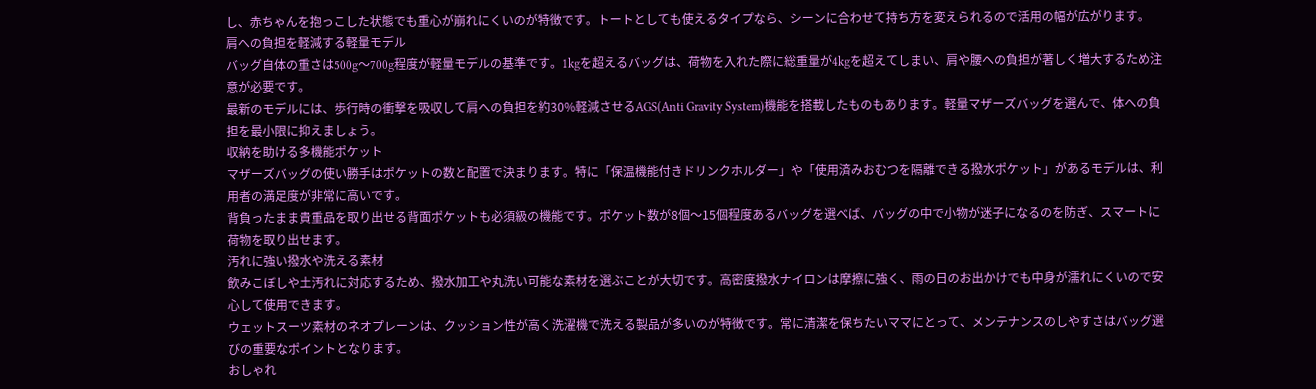し、赤ちゃんを抱っこした状態でも重心が崩れにくいのが特徴です。トートとしても使えるタイプなら、シーンに合わせて持ち方を変えられるので活用の幅が広がります。
肩への負担を軽減する軽量モデル
バッグ自体の重さは500g〜700g程度が軽量モデルの基準です。1kgを超えるバッグは、荷物を入れた際に総重量が4kgを超えてしまい、肩や腰への負担が著しく増大するため注意が必要です。
最新のモデルには、歩行時の衝撃を吸収して肩への負担を約30%軽減させるAGS(Anti Gravity System)機能を搭載したものもあります。軽量マザーズバッグを選んで、体への負担を最小限に抑えましょう。
収納を助ける多機能ポケット
マザーズバッグの使い勝手はポケットの数と配置で決まります。特に「保温機能付きドリンクホルダー」や「使用済みおむつを隔離できる撥水ポケット」があるモデルは、利用者の満足度が非常に高いです。
背負ったまま貴重品を取り出せる背面ポケットも必須級の機能です。ポケット数が8個〜15個程度あるバッグを選べば、バッグの中で小物が迷子になるのを防ぎ、スマートに荷物を取り出せます。
汚れに強い撥水や洗える素材
飲みこぼしや土汚れに対応するため、撥水加工や丸洗い可能な素材を選ぶことが大切です。高密度撥水ナイロンは摩擦に強く、雨の日のお出かけでも中身が濡れにくいので安心して使用できます。
ウェットスーツ素材のネオプレーンは、クッション性が高く洗濯機で洗える製品が多いのが特徴です。常に清潔を保ちたいママにとって、メンテナンスのしやすさはバッグ選びの重要なポイントとなります。
おしゃれ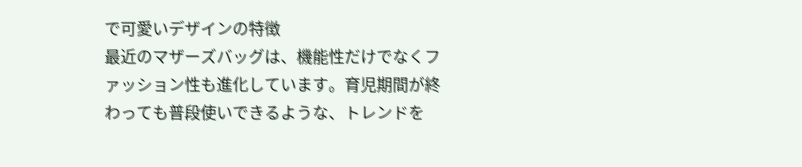で可愛いデザインの特徴
最近のマザーズバッグは、機能性だけでなくファッション性も進化しています。育児期間が終わっても普段使いできるような、トレンドを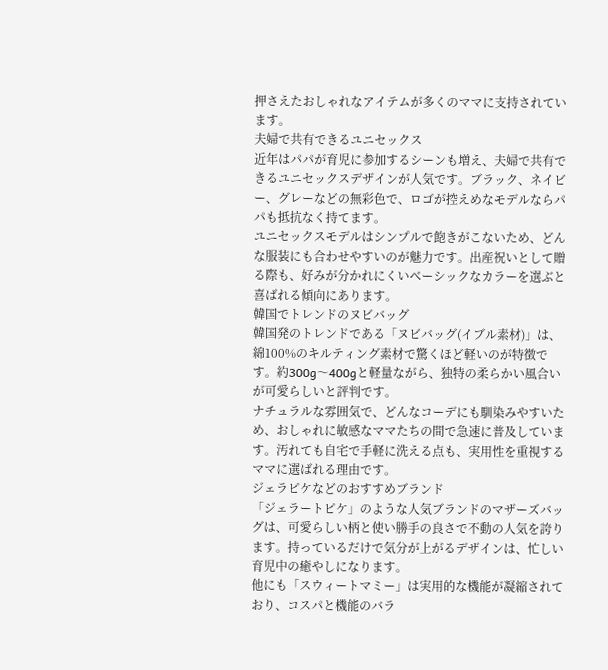押さえたおしゃれなアイテムが多くのママに支持されています。
夫婦で共有できるユニセックス
近年はパパが育児に参加するシーンも増え、夫婦で共有できるユニセックスデザインが人気です。ブラック、ネイビー、グレーなどの無彩色で、ロゴが控えめなモデルならパパも抵抗なく持てます。
ユニセックスモデルはシンプルで飽きがこないため、どんな服装にも合わせやすいのが魅力です。出産祝いとして贈る際も、好みが分かれにくいベーシックなカラーを選ぶと喜ばれる傾向にあります。
韓国でトレンドのヌビバッグ
韓国発のトレンドである「ヌビバッグ(イブル素材)」は、綿100%のキルティング素材で驚くほど軽いのが特徴です。約300g〜400gと軽量ながら、独特の柔らかい風合いが可愛らしいと評判です。
ナチュラルな雰囲気で、どんなコーデにも馴染みやすいため、おしゃれに敏感なママたちの間で急速に普及しています。汚れても自宅で手軽に洗える点も、実用性を重視するママに選ばれる理由です。
ジェラピケなどのおすすめブランド
「ジェラートピケ」のような人気ブランドのマザーズバッグは、可愛らしい柄と使い勝手の良さで不動の人気を誇ります。持っているだけで気分が上がるデザインは、忙しい育児中の癒やしになります。
他にも「スウィートマミー」は実用的な機能が凝縮されており、コスパと機能のバラ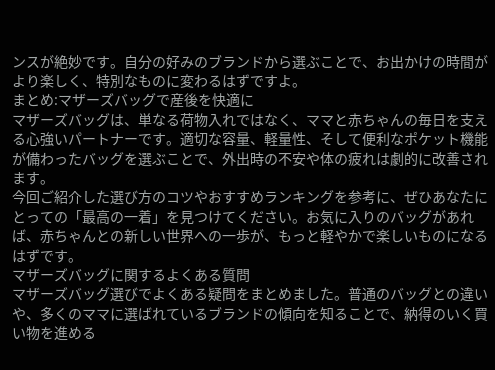ンスが絶妙です。自分の好みのブランドから選ぶことで、お出かけの時間がより楽しく、特別なものに変わるはずですよ。
まとめ:マザーズバッグで産後を快適に
マザーズバッグは、単なる荷物入れではなく、ママと赤ちゃんの毎日を支える心強いパートナーです。適切な容量、軽量性、そして便利なポケット機能が備わったバッグを選ぶことで、外出時の不安や体の疲れは劇的に改善されます。
今回ご紹介した選び方のコツやおすすめランキングを参考に、ぜひあなたにとっての「最高の一着」を見つけてください。お気に入りのバッグがあれば、赤ちゃんとの新しい世界への一歩が、もっと軽やかで楽しいものになるはずです。
マザーズバッグに関するよくある質問
マザーズバッグ選びでよくある疑問をまとめました。普通のバッグとの違いや、多くのママに選ばれているブランドの傾向を知ることで、納得のいく買い物を進める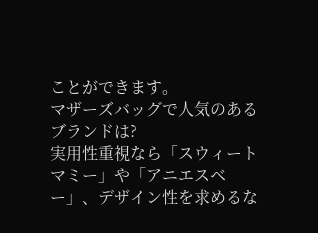ことができます。
マザーズバッグで人気のあるブランドは?
実用性重視なら「スウィートマミー」や「アニエスベー」、デザイン性を求めるな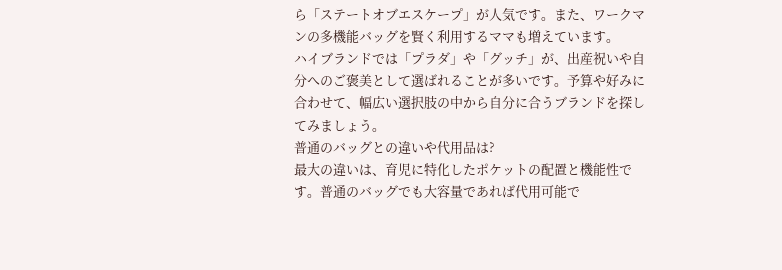ら「ステートオブエスケープ」が人気です。また、ワークマンの多機能バッグを賢く利用するママも増えています。
ハイブランドでは「プラダ」や「グッチ」が、出産祝いや自分へのご褒美として選ばれることが多いです。予算や好みに合わせて、幅広い選択肢の中から自分に合うブランドを探してみましょう。
普通のバッグとの違いや代用品は?
最大の違いは、育児に特化したポケットの配置と機能性です。普通のバッグでも大容量であれば代用可能で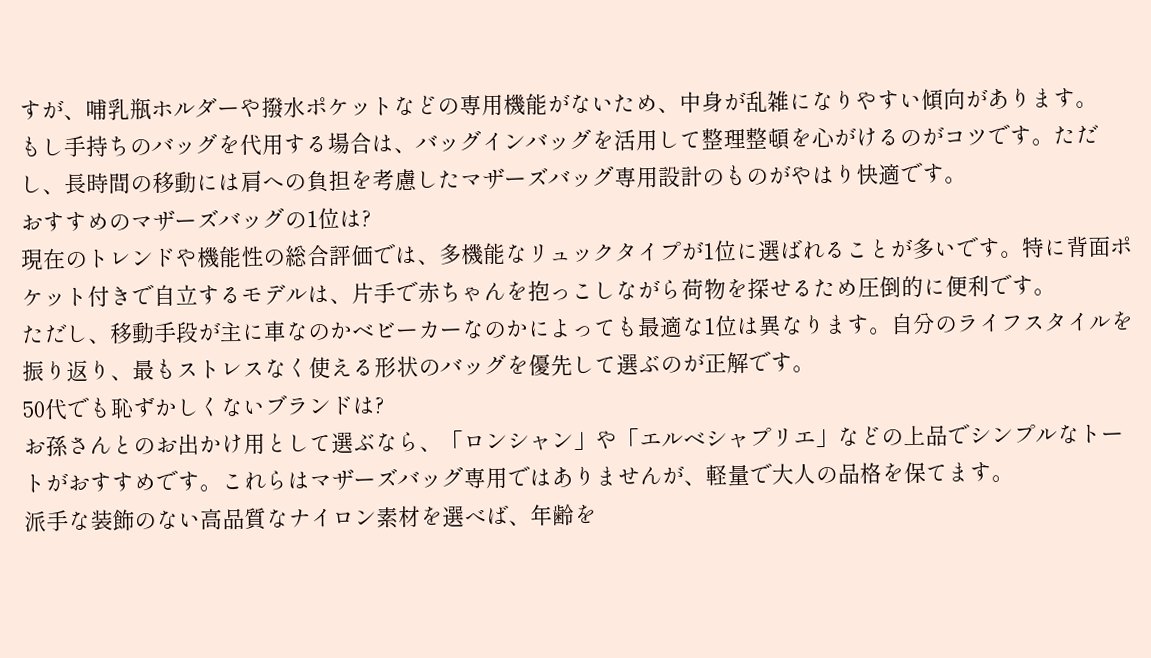すが、哺乳瓶ホルダーや撥水ポケットなどの専用機能がないため、中身が乱雑になりやすい傾向があります。
もし手持ちのバッグを代用する場合は、バッグインバッグを活用して整理整頓を心がけるのがコツです。ただし、長時間の移動には肩への負担を考慮したマザーズバッグ専用設計のものがやはり快適です。
おすすめのマザーズバッグの1位は?
現在のトレンドや機能性の総合評価では、多機能なリュックタイプが1位に選ばれることが多いです。特に背面ポケット付きで自立するモデルは、片手で赤ちゃんを抱っこしながら荷物を探せるため圧倒的に便利です。
ただし、移動手段が主に車なのかベビーカーなのかによっても最適な1位は異なります。自分のライフスタイルを振り返り、最もストレスなく使える形状のバッグを優先して選ぶのが正解です。
50代でも恥ずかしくないブランドは?
お孫さんとのお出かけ用として選ぶなら、「ロンシャン」や「エルベシャプリエ」などの上品でシンプルなトートがおすすめです。これらはマザーズバッグ専用ではありませんが、軽量で大人の品格を保てます。
派手な装飾のない高品質なナイロン素材を選べば、年齢を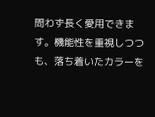問わず長く愛用できます。機能性を重視しつつも、落ち着いたカラーを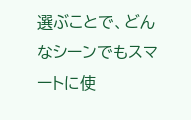選ぶことで、どんなシーンでもスマートに使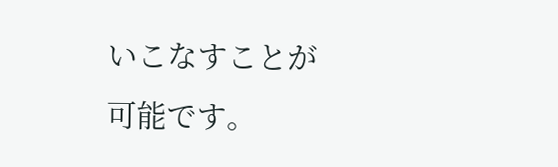いこなすことが可能です。